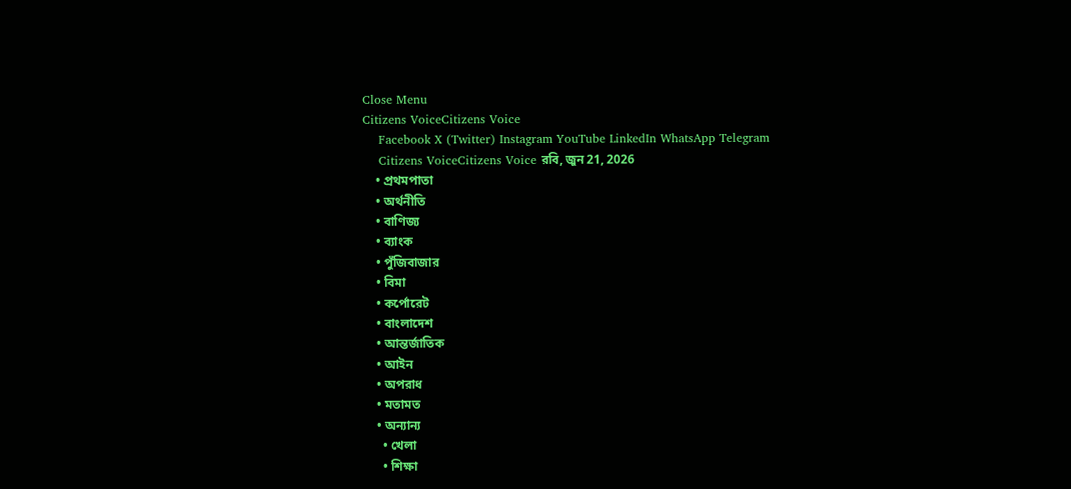Close Menu
Citizens VoiceCitizens Voice
    Facebook X (Twitter) Instagram YouTube LinkedIn WhatsApp Telegram
    Citizens VoiceCitizens Voice রবি, জুন 21, 2026
    • প্রথমপাতা
    • অর্থনীতি
    • বাণিজ্য
    • ব্যাংক
    • পুঁজিবাজার
    • বিমা
    • কর্পোরেট
    • বাংলাদেশ
    • আন্তর্জাতিক
    • আইন
    • অপরাধ
    • মতামত
    • অন্যান্য
      • খেলা
      • শিক্ষা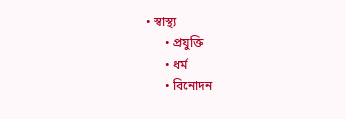• স্বাস্থ্য
      • প্রযুক্তি
      • ধর্ম
      • বিনোদন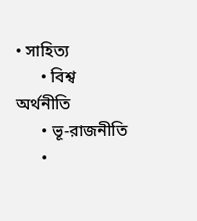• সাহিত্য
      • বিশ্ব অর্থনীতি
      • ভূ-রাজনীতি
      •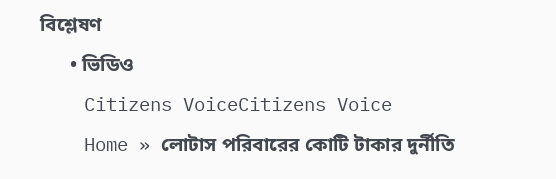বিশ্লেষণ
      • ভিডিও
    Citizens VoiceCitizens Voice
    Home » লোটাস পরিবারের কোটি টাকার দুর্নীতি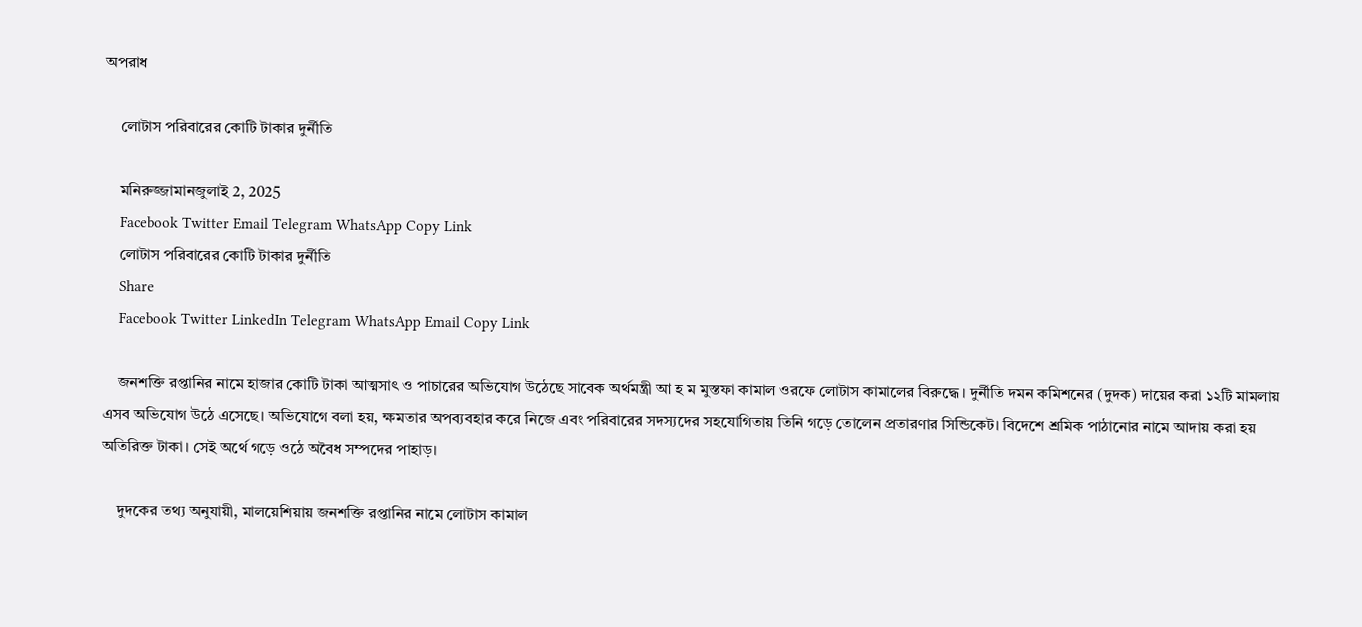অপরাধ

    লোটাস পরিবারের কোটি টাকার দুর্নীতি

    মনিরুজ্জামানজুলাই 2, 2025
    Facebook Twitter Email Telegram WhatsApp Copy Link
    লোটাস পরিবারের কোটি টাকার দুর্নীতি
    Share
    Facebook Twitter LinkedIn Telegram WhatsApp Email Copy Link

    জনশক্তি রপ্তানির নামে হাজার কোটি টাকা আত্মসাৎ ও পাচারের অভিযোগ উঠেছে সাবেক অর্থমন্ত্রী আ হ ম মুস্তফা কামাল ওরফে লোটাস কামালের বিরুদ্ধে। দুর্নীতি দমন কমিশনের (দুদক) দায়ের করা ১২টি মামলায় এসব অভিযোগ উঠে এসেছে। অভিযোগে বলা হয়, ক্ষমতার অপব্যবহার করে নিজে এবং পরিবারের সদস্যদের সহযোগিতায় তিনি গড়ে তোলেন প্রতারণার সিন্ডিকেট। বিদেশে শ্রমিক পাঠানোর নামে আদায় করা হয় অতিরিক্ত টাকা। সেই অর্থে গড়ে ওঠে অবৈধ সম্পদের পাহাড়।

    দুদকের তথ্য অনুযায়ী, মালয়েশিয়ায় জনশক্তি রপ্তানির নামে লোটাস কামাল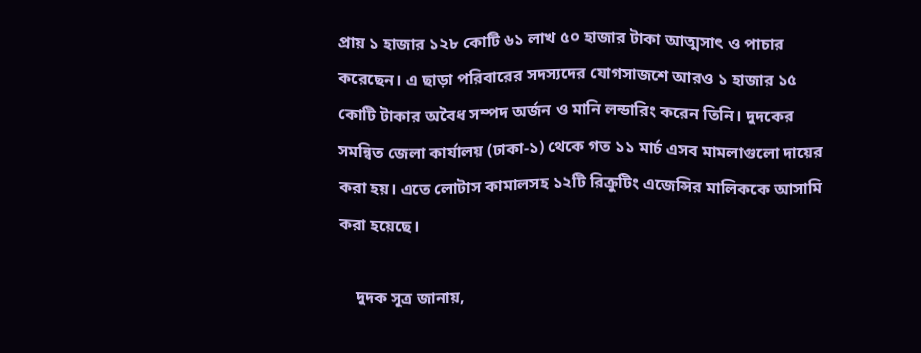প্রায় ১ হাজার ১২৮ কোটি ৬১ লাখ ৫০ হাজার টাকা আত্মসাৎ ও পাচার করেছেন। এ ছাড়া পরিবারের সদস্যদের যোগসাজশে আরও ১ হাজার ১৫ কোটি টাকার অবৈধ সম্পদ অর্জন ও মানি লন্ডারিং করেন তিনি। দুদকের সমন্বিত জেলা কার্যালয় (ঢাকা-১) থেকে গত ১১ মার্চ এসব মামলাগুলো দায়ের করা হয়। এতে লোটাস কামালসহ ১২টি রিক্রুটিং এজেন্সির মালিককে আসামি করা হয়েছে।

    দুদক সূত্র জানায়,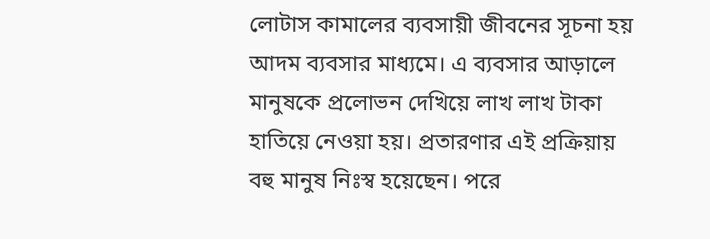লোটাস কামালের ব্যবসায়ী জীবনের সূচনা হয় আদম ব্যবসার মাধ্যমে। এ ব্যবসার আড়ালে মানুষকে প্রলোভন দেখিয়ে লাখ লাখ টাকা হাতিয়ে নেওয়া হয়। প্রতারণার এই প্রক্রিয়ায় বহু মানুষ নিঃস্ব হয়েছেন। পরে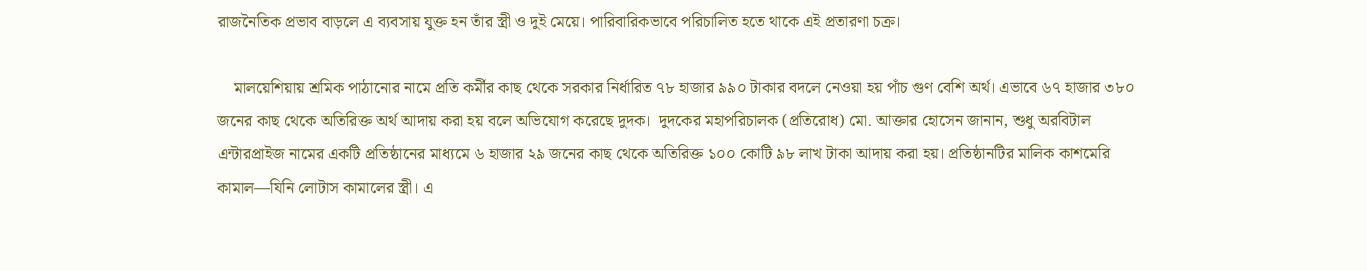রাজনৈতিক প্রভাব বাড়লে এ ব্যবসায় যুক্ত হন তাঁর স্ত্রী ও দুই মেয়ে। পারিবারিকভাবে পরিচালিত হতে থাকে এই প্রতারণা চক্র।

    মালয়েশিয়ায় শ্রমিক পাঠানোর নামে প্রতি কর্মীর কাছ থেকে সরকার নির্ধারিত ৭৮ হাজার ৯৯০ টাকার বদলে নেওয়া হয় পাঁচ গুণ বেশি অর্থ। এভাবে ৬৭ হাজার ৩৮০ জনের কাছ থেকে অতিরিক্ত অর্থ আদায় করা হয় বলে অভিযোগ করেছে দুদক।  দুদকের মহাপরিচালক (প্রতিরোধ) মো. আক্তার হোসেন জানান, শুধু অরবিটাল এন্টারপ্রাইজ নামের একটি প্রতিষ্ঠানের মাধ্যমে ৬ হাজার ২৯ জনের কাছ থেকে অতিরিক্ত ১০০ কোটি ৯৮ লাখ টাকা আদায় করা হয়। প্রতিষ্ঠানটির মালিক কাশমেরি কামাল—যিনি লোটাস কামালের স্ত্রী। এ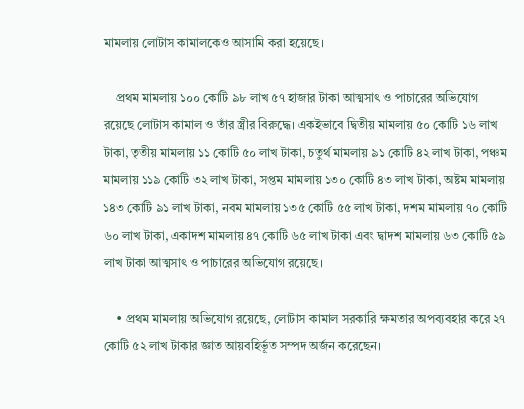মামলায় লোটাস কামালকেও আসামি করা হয়েছে।

    প্রথম মামলায় ১০০ কোটি ৯৮ লাখ ৫৭ হাজার টাকা আত্মসাৎ ও পাচারের অভিযোগ রয়েছে লোটাস কামাল ও তাঁর স্ত্রীর বিরুদ্ধে। একইভাবে দ্বিতীয় মামলায় ৫০ কোটি ১৬ লাখ টাকা, তৃতীয় মামলায় ১১ কোটি ৫০ লাখ টাকা, চতুর্থ মামলায় ৯১ কোটি ৪২ লাখ টাকা, পঞ্চম মামলায় ১১৯ কোটি ৩২ লাখ টাকা, সপ্তম মামলায় ১৩০ কোটি ৪৩ লাখ টাকা, অষ্টম মামলায় ১৪৩ কোটি ৯১ লাখ টাকা, নবম মামলায় ১৩৫ কোটি ৫৫ লাখ টাকা, দশম মামলায় ৭০ কোটি ৬০ লাখ টাকা, একাদশ মামলায় ৪৭ কোটি ৬৫ লাখ টাকা এবং দ্বাদশ মামলায় ৬৩ কোটি ৫৯ লাখ টাকা আত্মসাৎ ও পাচারের অভিযোগ রয়েছে।

    • প্রথম মামলায় অভিযোগ রয়েছে, লোটাস কামাল সরকারি ক্ষমতার অপব্যবহার করে ২৭ কোটি ৫২ লাখ টাকার জ্ঞাত আয়বহির্ভূত সম্পদ অর্জন করেছেন।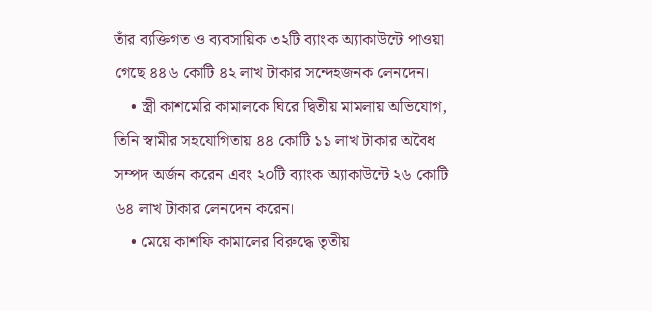তাঁর ব্যক্তিগত ও ব্যবসায়িক ৩২টি ব্যাংক অ্যাকাউন্টে পাওয়া গেছে ৪৪৬ কোটি ৪২ লাখ টাকার সন্দেহজনক লেনদেন।
    • স্ত্রী কাশমেরি কামালকে ঘিরে দ্বিতীয় মামলায় অভিযোগ, তিনি স্বামীর সহযোগিতায় ৪৪ কোটি ১১ লাখ টাকার অবৈধ সম্পদ অর্জন করেন এবং ২০টি ব্যাংক অ্যাকাউন্টে ২৬ কোটি ৬৪ লাখ টাকার লেনদেন করেন।
    • মেয়ে কাশফি কামালের বিরুদ্ধে তৃতীয়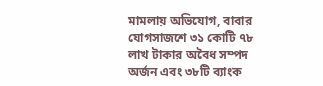মামলায় অভিযোগ, বাবার যোগসাজশে ৩১ কোটি ৭৮ লাখ টাকার অবৈধ সম্পদ অর্জন এবং ৩৮টি ব্যাংক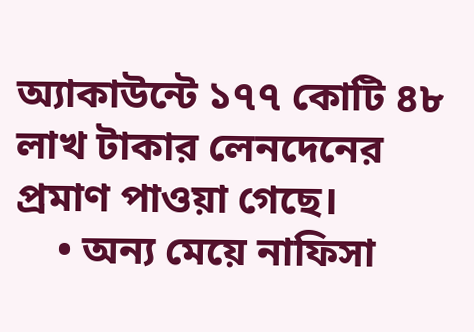অ্যাকাউন্টে ১৭৭ কোটি ৪৮ লাখ টাকার লেনদেনের প্রমাণ পাওয়া গেছে।
    • অন্য মেয়ে নাফিসা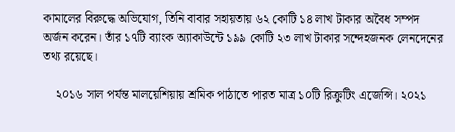কামালের বিরুদ্ধে অভিযোগ, তিনি বাবার সহায়তায় ৬২ কোটি ১৪ লাখ টাকার অবৈধ সম্পদ অর্জন করেন। তাঁর ১৭টি ব্যাংক অ্যাকাউন্টে ১৯৯ কোটি ২৩ লাখ টাকার সন্দেহজনক লেনদেনের তথ্য রয়েছে।

    ২০১৬ সাল পর্যন্ত মালয়েশিয়ায় শ্রমিক পাঠাতে পারত মাত্র ১০টি রিক্রুটিং এজেন্সি। ২০২১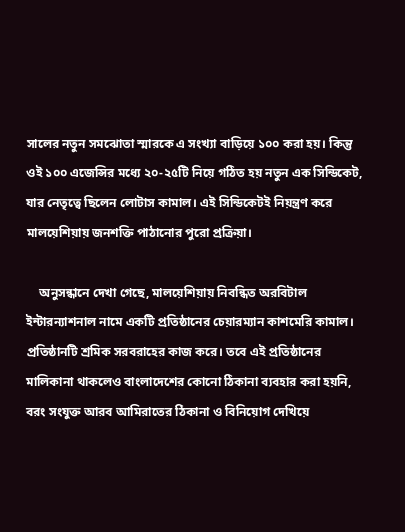সালের নতুন সমঝোতা স্মারকে এ সংখ্যা বাড়িয়ে ১০০ করা হয়। কিন্তু ওই ১০০ এজেন্সির মধ্যে ২০-২৫টি নিয়ে গঠিত হয় নতুন এক সিন্ডিকেট, যার নেতৃত্বে ছিলেন লোটাস কামাল। এই সিন্ডিকেটই নিয়ন্ত্রণ করে মালয়েশিয়ায় জনশক্তি পাঠানোর পুরো প্রক্রিয়া।

    অনুসন্ধানে দেখা গেছে, মালয়েশিয়ায় নিবন্ধিত অরবিটাল ইন্টারন্যাশনাল নামে একটি প্রতিষ্ঠানের চেয়ারম্যান কাশমেরি কামাল। প্রতিষ্ঠানটি শ্রমিক সরবরাহের কাজ করে। তবে এই প্রতিষ্ঠানের মালিকানা থাকলেও বাংলাদেশের কোনো ঠিকানা ব্যবহার করা হয়নি, বরং সংযুক্ত আরব আমিরাতের ঠিকানা ও বিনিয়োগ দেখিয়ে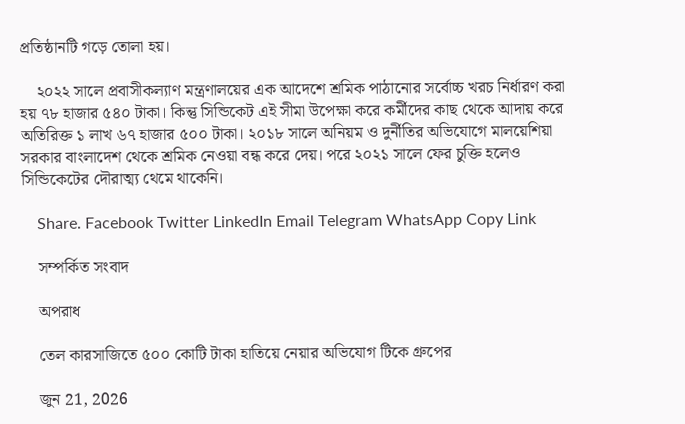প্রতিষ্ঠানটি গড়ে তোলা হয়।

    ২০২২ সালে প্রবাসীকল্যাণ মন্ত্রণালয়ের এক আদেশে শ্রমিক পাঠানোর সর্বোচ্চ খরচ নির্ধারণ করা হয় ৭৮ হাজার ৫৪০ টাকা। কিন্তু সিন্ডিকেট এই সীমা উপেক্ষা করে কর্মীদের কাছ থেকে আদায় করে অতিরিক্ত ১ লাখ ৬৭ হাজার ৫০০ টাকা। ২০১৮ সালে অনিয়ম ও দুর্নীতির অভিযোগে মালয়েশিয়া সরকার বাংলাদেশ থেকে শ্রমিক নেওয়া বন্ধ করে দেয়। পরে ২০২১ সালে ফের চুক্তি হলেও সিন্ডিকেটের দৌরাত্ম্য থেমে থাকেনি।

    Share. Facebook Twitter LinkedIn Email Telegram WhatsApp Copy Link

    সম্পর্কিত সংবাদ

    অপরাধ

    তেল কারসাজিতে ৫০০ কোটি টাকা হাতিয়ে নেয়ার অভিযোগ টিকে গ্রুপের

    জুন 21, 2026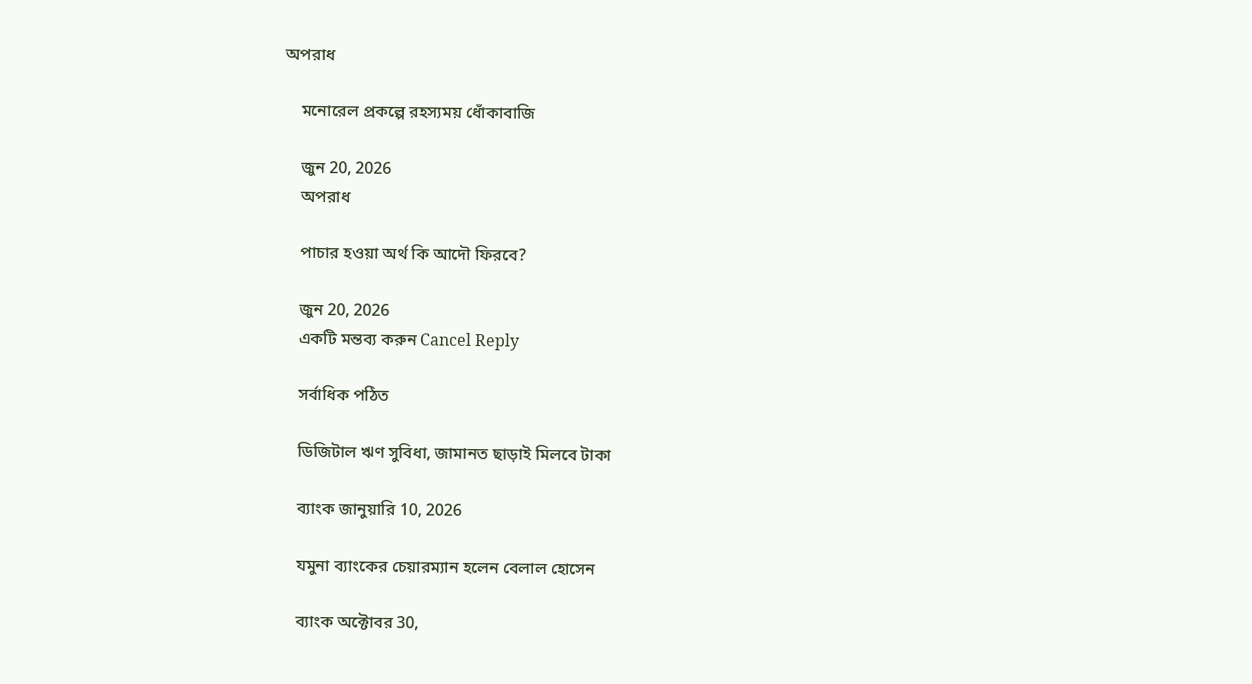অপরাধ

    মনোরেল প্রকল্পে রহস্যময় ধোঁকাবাজি

    জুন 20, 2026
    অপরাধ

    পাচার হওয়া অর্থ কি আদৌ ফিরবে?

    জুন 20, 2026
    একটি মন্তব্য করুন Cancel Reply

    সর্বাধিক পঠিত

    ডিজিটাল ঋণ সুবিধা, জামানত ছাড়াই মিলবে টাকা

    ব্যাংক জানুয়ারি 10, 2026

    যমুনা ব্যাংকের চেয়ারম্যান হলেন বেলাল হোসেন

    ব্যাংক অক্টোবর 30,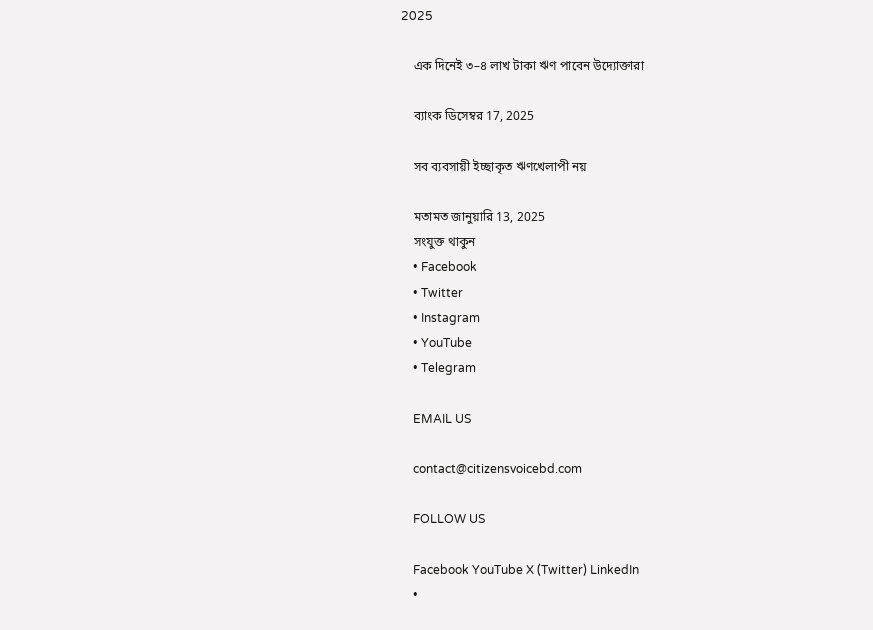2025

    এক দিনেই ৩–৪ লাখ টাকা ঋণ পাবেন উদ্যোক্তারা

    ব্যাংক ডিসেম্বর 17, 2025

    সব ব্যবসায়ী ইচ্ছাকৃত ঋণখেলাপী নয়

    মতামত জানুয়ারি 13, 2025
    সংযুক্ত থাকুন
    • Facebook
    • Twitter
    • Instagram
    • YouTube
    • Telegram

    EMAIL US

    contact@citizensvoicebd.com

    FOLLOW US

    Facebook YouTube X (Twitter) LinkedIn
    •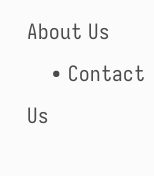About Us
    • Contact Us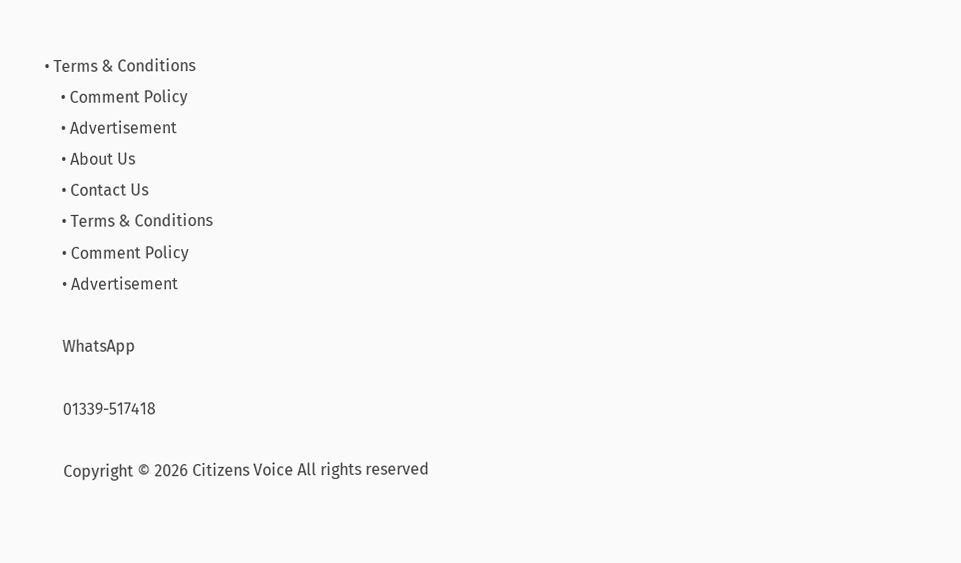• Terms & Conditions
    • Comment Policy
    • Advertisement
    • About Us
    • Contact Us
    • Terms & Conditions
    • Comment Policy
    • Advertisement

    WhatsApp

    01339-517418

    Copyright © 2026 Citizens Voice All rights reserved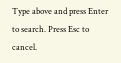Type above and press Enter to search. Press Esc to cancel.